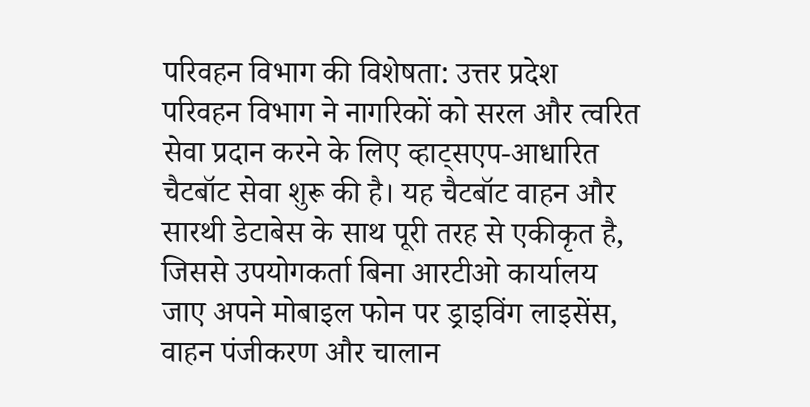परिवहन विभाग की विशेषता: उत्तर प्रदेश परिवहन विभाग ने नागरिकों को सरल और त्वरित सेवा प्रदान करने के लिए व्हाट्सएप-आधारित चैटबॉट सेवा शुरू की है। यह चैटबॉट वाहन और सारथी डेटाबेस के साथ पूरी तरह से एकीकृत है, जिससे उपयोगकर्ता बिना आरटीओ कार्यालय जाए अपने मोबाइल फोन पर ड्राइविंग लाइसेंस, वाहन पंजीकरण और चालान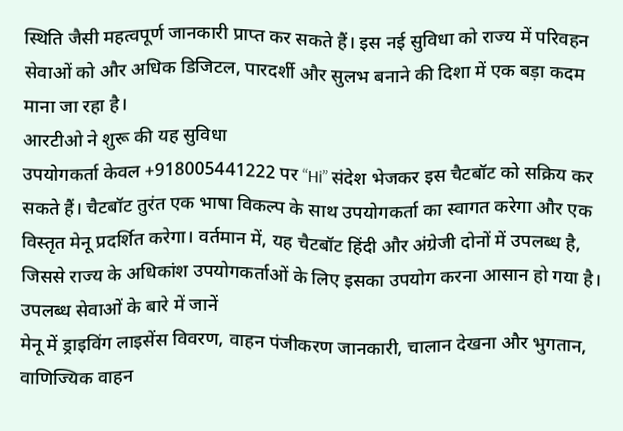स्थिति जैसी महत्वपूर्ण जानकारी प्राप्त कर सकते हैं। इस नई सुविधा को राज्य में परिवहन सेवाओं को और अधिक डिजिटल, पारदर्शी और सुलभ बनाने की दिशा में एक बड़ा कदम माना जा रहा है।
आरटीओ ने शुरू की यह सुविधा
उपयोगकर्ता केवल +918005441222 पर “Hi” संदेश भेजकर इस चैटबॉट को सक्रिय कर सकते हैं। चैटबॉट तुरंत एक भाषा विकल्प के साथ उपयोगकर्ता का स्वागत करेगा और एक विस्तृत मेनू प्रदर्शित करेगा। वर्तमान में, यह चैटबॉट हिंदी और अंग्रेजी दोनों में उपलब्ध है, जिससे राज्य के अधिकांश उपयोगकर्ताओं के लिए इसका उपयोग करना आसान हो गया है।
उपलब्ध सेवाओं के बारे में जानें
मेनू में ड्राइविंग लाइसेंस विवरण, वाहन पंजीकरण जानकारी, चालान देखना और भुगतान, वाणिज्यिक वाहन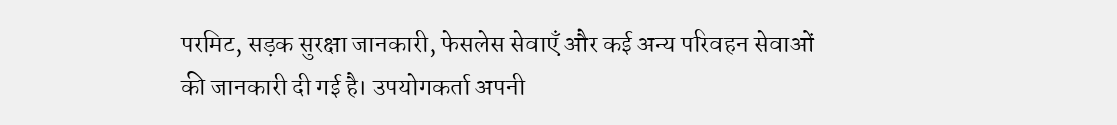परमिट, सड़क सुरक्षा जानकारी, फेसलेस सेवाएँ और कई अन्य परिवहन सेवाओं की जानकारी दी गई है। उपयोगकर्ता अपनी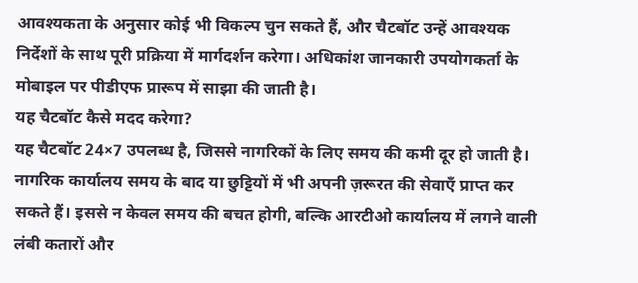आवश्यकता के अनुसार कोई भी विकल्प चुन सकते हैं, और चैटबॉट उन्हें आवश्यक निर्देशों के साथ पूरी प्रक्रिया में मार्गदर्शन करेगा। अधिकांश जानकारी उपयोगकर्ता के मोबाइल पर पीडीएफ प्रारूप में साझा की जाती है।
यह चैटबॉट कैसे मदद करेगा?
यह चैटबॉट 24×7 उपलब्ध है, जिससे नागरिकों के लिए समय की कमी दूर हो जाती है। नागरिक कार्यालय समय के बाद या छुट्टियों में भी अपनी ज़रूरत की सेवाएँ प्राप्त कर सकते हैं। इससे न केवल समय की बचत होगी, बल्कि आरटीओ कार्यालय में लगने वाली लंबी कतारों और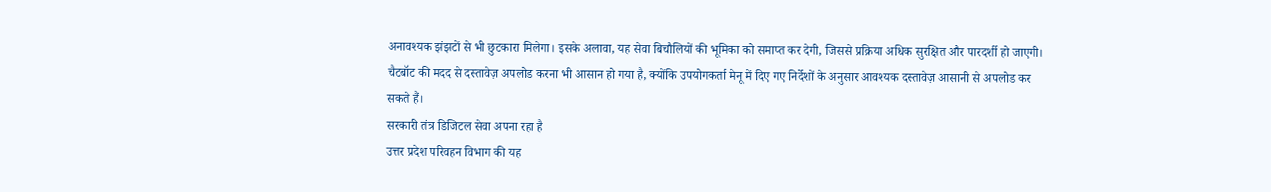अनावश्यक झंझटों से भी छुटकारा मिलेगा। इसके अलावा, यह सेवा बिचौलियों की भूमिका को समाप्त कर देगी, जिससे प्रक्रिया अधिक सुरक्षित और पारदर्शी हो जाएगी। चैटबॉट की मदद से दस्तावेज़ अपलोड करना भी आसान हो गया है, क्योंकि उपयोगकर्ता मेनू में दिए गए निर्देशों के अनुसार आवश्यक दस्तावेज़ आसानी से अपलोड कर सकते हैं।
सरकारी तंत्र डिजिटल सेवा अपना रहा है
उत्तर प्रदेश परिवहन विभाग की यह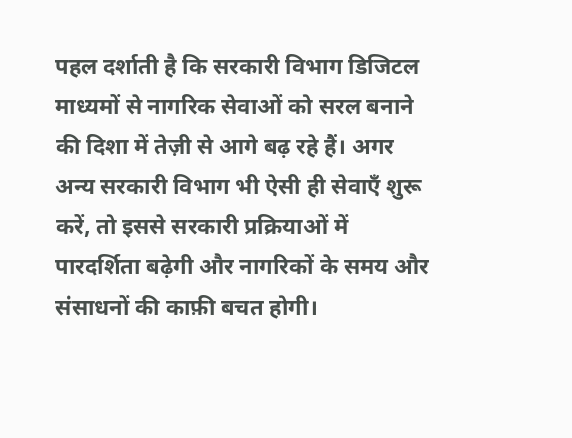पहल दर्शाती है कि सरकारी विभाग डिजिटल माध्यमों से नागरिक सेवाओं को सरल बनाने की दिशा में तेज़ी से आगे बढ़ रहे हैं। अगर अन्य सरकारी विभाग भी ऐसी ही सेवाएँ शुरू करें, तो इससे सरकारी प्रक्रियाओं में पारदर्शिता बढ़ेगी और नागरिकों के समय और संसाधनों की काफ़ी बचत होगी।